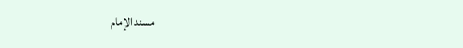مسند الإمام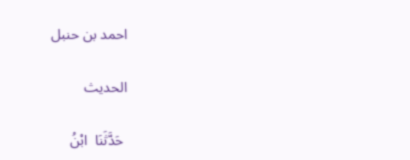احمد بن حنبل

الحديث

 حَدَّثَنَا  ابْنُ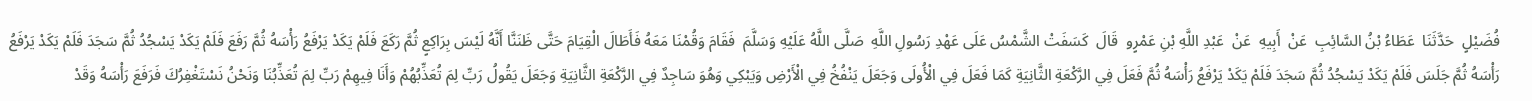فُضَيْلٍ  حَدَّثَنَا  عَطَاءُ بْنُ السَّائِبِ  عَنْ  أَبِيهِ  عَنْ  عَبْدِ اللَّهِ بْنِ عَمْرٍو  قَالَ  كَسَفَتْ الشَّمْسُ عَلَى عَهْدِ رَسُولِ اللَّهِ  صَلَّى اللَّهُ عَلَيْهِ وَسَلَّمَ  فَقَامَ وَقُمْنَا مَعَهُ فَأَطَالَ الْقِيَامَ حَتَّى ظَنَنَّا أَنَّهُ لَيْسَ بِرَاكِعٍ ثُمَّ رَكَعَ فَلَمْ يَكَدْ يَرْفَعُ رَأْسَهُ ثُمَّ رَفَعَ فَلَمْ يَكَدْ يَسْجُدُ ثُمَّ سَجَدَ فَلَمْ يَكَدْ يَرْفَعُ رَأْسَهُ ثُمَّ جَلَسَ فَلَمْ يَكَدْ يَسْجُدُ ثُمَّ سَجَدَ فَلَمْ يَكَدْ يَرْفَعُ رَأْسَهُ ثُمَّ فَعَلَ فِي الرَّكْعَةِ الثَّانِيَةِ كَمَا فَعَلَ فِي الْأُولَى وَجَعَلَ يَنْفُخُ فِي الْأَرْضِ وَيَبْكِي وَهُوَ سَاجِدٌ فِي الرَّكْعَةِ الثَّانِيَةِ وَجَعَلَ يَقُولُ رَبِّ لِمَ تُعَذِّبُهُمْ وَأَنَا فِيهِمْ رَبِّ لِمَ تُعَذِّبُنَا وَنَحْنُ نَسْتَغْفِرُكَ فَرَفَعَ رَأْسَهُ وَقَدْ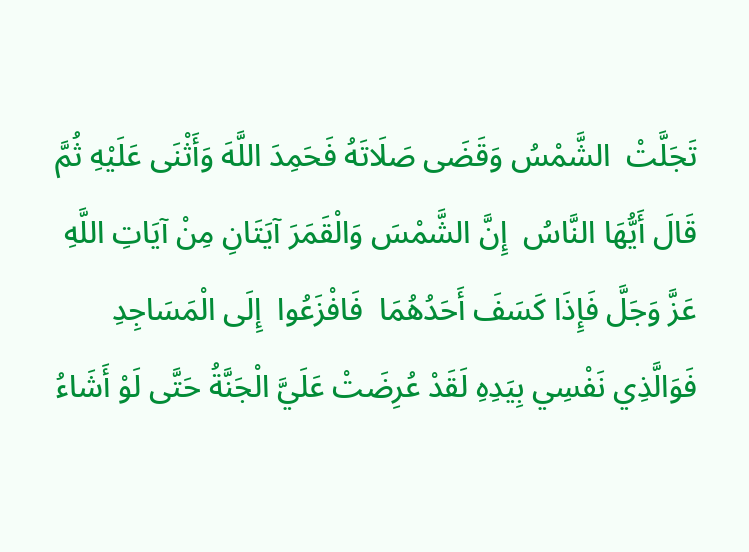تَجَلَّتْ  الشَّمْسُ وَقَضَى صَلَاتَهُ فَحَمِدَ اللَّهَ وَأَثْنَى عَلَيْهِ ثُمَّ قَالَ أَيُّهَا النَّاسُ  إِنَّ الشَّمْسَ وَالْقَمَرَ آيَتَانِ مِنْ آيَاتِ اللَّهِ عَزَّ وَجَلَّ فَإِذَا كَسَفَ أَحَدُهُمَا  فَافْزَعُوا  إِلَى الْمَسَاجِدِ فَوَالَّذِي نَفْسِي بِيَدِهِ لَقَدْ عُرِضَتْ عَلَيَّ الْجَنَّةُ حَتَّى لَوْ أَشَاءُ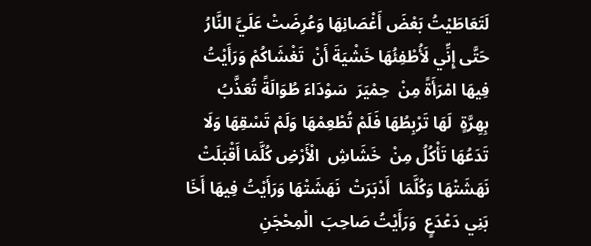لَتَعَاطَيْتُ بَعْضَ أَغْصَانِهَا وَعُرِضَتْ عَلَيَّ النَّارُ حَتَّى إِنِّي لَأُطْفِئُهَا خَشْيَةَ أَنْ  تَغْشَاكُمْ وَرَأَيْتُ فِيهَا امْرَأَةً مِنْ  حِمْيَرَ  سَوْدَاءَ طُوَالَةً تُعَذَّبُ  بِهِرَّةٍ  لَهَا تَرْبِطُهَا فَلَمْ تُطْعِمْهَا وَلَمْ تَسْقِهَا وَلَا تَدَعُهَا تَأْكُلُ مِنْ  خَشَاشِ  الْأَرْضِ كُلَّمَا أَقْبَلَتْ نَهَشَتْهَا وَكُلَّمَا  أَدْبَرَتْ  نَهَشَتْهَا وَرَأَيْتُ فِيهَا أَخَا  بَنِي دَعْدَعٍ  وَرَأَيْتُ صَاحِبَ  الْمِحْجَنِ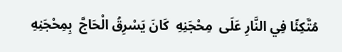مُتَّكِئًا فِي النَّارِ عَلَى  مِحْجَنِهِ  كَانَ يَسْرِقُ الْحَاجَّ  بِمِحْجَنِهِ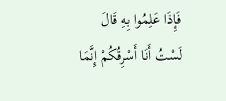فَإِذَا عَلِمُوا بِهِ قَالَ لَسْتُ أَنَا أَسْرِقُكُمْ إِنَّمَا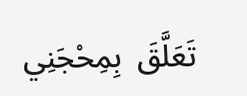تَعَلَّقَ  بِمِحْجَنِي